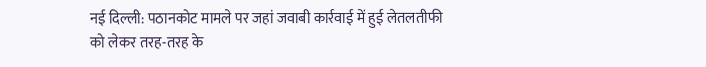नई दिल्ली: पठानकोट मामले पर जहां जवाबी कार्रवाई में हुई लेतलतीफी को लेकर तरह-तरह के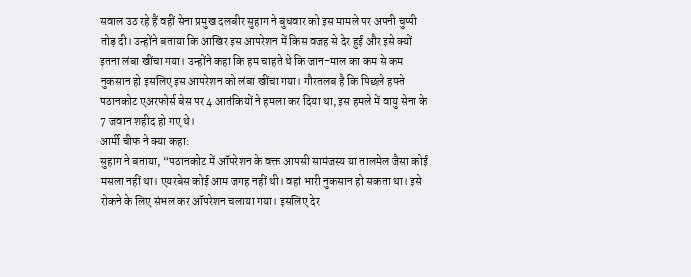सवाल उठ रहे हैं वहीं सेना प्रमुख दलबीर सुहाग ने बुधवार को इस मामले पर अपनी चुप्पी तोड़ दी। उन्होंने बताया कि आखिर इस आपरेशन में किस वजह से देर हुई और इसे क्यों इतना लंबा खींचा गया। उन्होंने कहा कि हम चाहते थे कि जान-माल का कम से कम नुकसान हो इसलिए इस आपरेशन को लंबा खींचा गया। गौरतलब है कि पिछले हफ्ते पठानकोट एअरफोर्स बेस पर 4 आतंकियों ने हमला कर दिया था, इस हमले में वायु सेना के 7 जवान शहीद हो गए थे।
आर्मी चीफ ने क्या कहा:
सुहाग ने बताया, “पठानकोट में ऑपरेशन के वक्त आपसी सामंजस्य या तालमेल जैसा कोई मसला नहीं था। एयरबेस कोई आम जगह नहीं थी। वहां भारी नुकसान हो सकता था। इसे रोकने के लिए संभल कर ऑपरेशन चलाया गया। इसलिए देर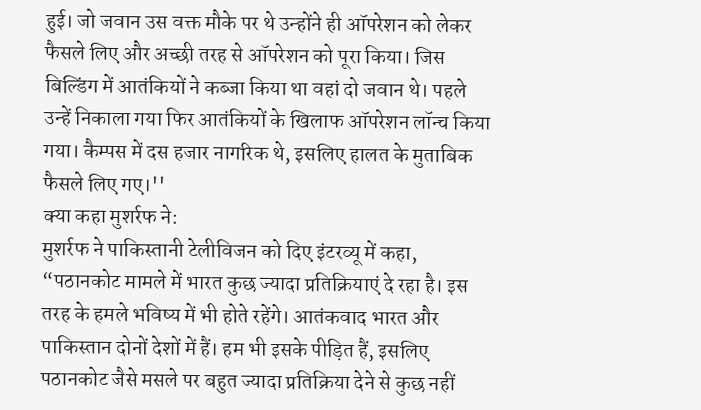हुई। जो जवान उस वक्त मौके पर थे उन्होंने ही ऑपरेशन को लेकर फैसले लिए और अच्छी तरह से ऑपरेशन को पूरा किया। जिस बिल्डिंग में आतंकियों ने कब्जा किया था वहां दो जवान थे। पहले उन्हें निकाला गया फिर आतंकियों के खिलाफ ऑपरेशन लॉन्च किया गया। कैम्पस में दस हजार नागरिक थे, इसलिए हालत के मुताबिक फैसले लिए गए।''
क्या कहा मुशर्रफ ने:
मुशर्रफ ने पाकिस्तानी टेलीविजन को दिए इंटरव्यू में कहा, “पठानकोट मामले में भारत कुछ ज्यादा प्रतिक्रियाएं दे रहा है। इस तरह के हमले भविष्य में भी होते रहेंगे। आतंकवाद भारत और पाकिस्तान दोनों देशों में हैं। हम भी इसके पीड़ित हैं, इसलिए पठानकोट जैसे मसले पर बहुत ज्यादा प्रतिक्रिया देने से कुछ नहीं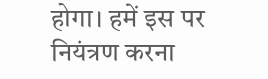होगा। हमें इस पर नियंत्रण करना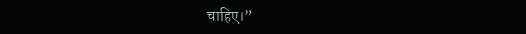चाहिए।”